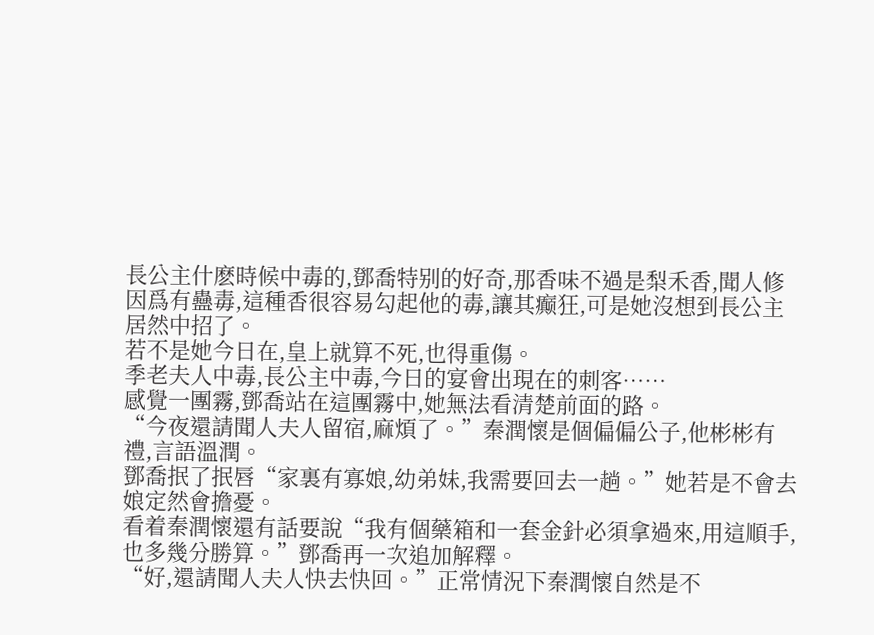長公主什麽時候中毒的,鄧喬特别的好奇,那香味不過是梨禾香,聞人修因爲有蠱毒,這種香很容易勾起他的毒,讓其癫狂,可是她沒想到長公主居然中招了。
若不是她今日在,皇上就算不死,也得重傷。
季老夫人中毒,長公主中毒,今日的宴會出現在的刺客……
感覺一團霧,鄧喬站在這團霧中,她無法看清楚前面的路。
“今夜還請聞人夫人留宿,麻煩了。”秦潤懷是個偏偏公子,他彬彬有禮,言語溫潤。
鄧喬抿了抿唇“家裏有寡娘,幼弟妹,我需要回去一趟。”她若是不會去娘定然會擔憂。
看着秦潤懷還有話要說“我有個藥箱和一套金針必須拿過來,用這順手,也多幾分勝算。”鄧喬再一次追加解釋。
“好,還請聞人夫人快去快回。”正常情況下秦潤懷自然是不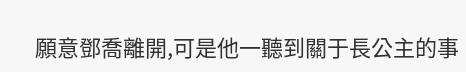願意鄧喬離開,可是他一聽到關于長公主的事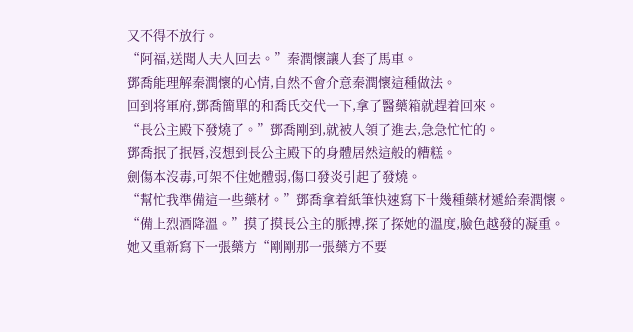又不得不放行。
“阿福,送聞人夫人回去。”秦潤懷讓人套了馬車。
鄧喬能理解秦潤懷的心情,自然不會介意秦潤懷這種做法。
回到将軍府,鄧喬簡單的和喬氏交代一下,拿了醫藥箱就趕着回來。
“長公主殿下發燒了。”鄧喬剛到,就被人領了進去,急急忙忙的。
鄧喬抿了抿唇,沒想到長公主殿下的身體居然這般的糟糕。
劍傷本沒毒,可架不住她體弱,傷口發炎引起了發燒。
“幫忙我準備這一些藥材。”鄧喬拿着紙筆快速寫下十幾種藥材遞給秦潤懷。
“備上烈酒降溫。”摸了摸長公主的脈搏,探了探她的溫度,臉色越發的凝重。
她又重新寫下一張藥方“剛剛那一張藥方不要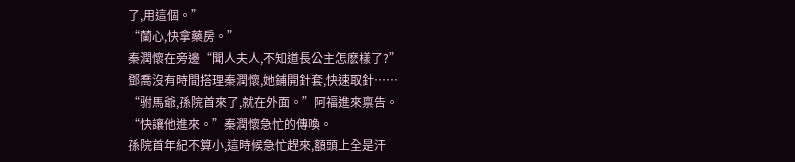了,用這個。”
“蘭心,快拿藥房。”
秦潤懷在旁邊“聞人夫人,不知道長公主怎麽樣了?”
鄧喬沒有時間搭理秦潤懷,她鋪開針套,快速取針……
“驸馬爺,孫院首來了,就在外面。”阿福進來禀告。
“快讓他進來。”秦潤懷急忙的傳喚。
孫院首年紀不算小,這時候急忙趕來,額頭上全是汗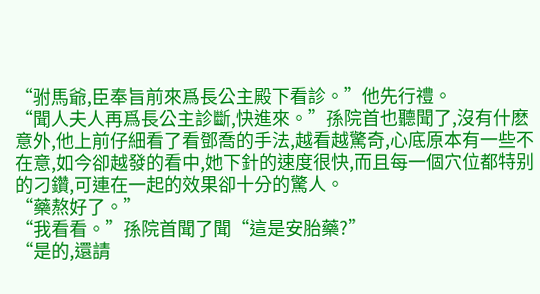“驸馬爺,臣奉旨前來爲長公主殿下看診。”他先行禮。
“聞人夫人再爲長公主診斷,快進來。”孫院首也聽聞了,沒有什麽意外,他上前仔細看了看鄧喬的手法,越看越驚奇,心底原本有一些不在意,如今卻越發的看中,她下針的速度很快,而且每一個穴位都特别
的刁鑽,可連在一起的效果卻十分的驚人。
“藥熬好了。”
“我看看。”孫院首聞了聞“這是安胎藥?”
“是的,還請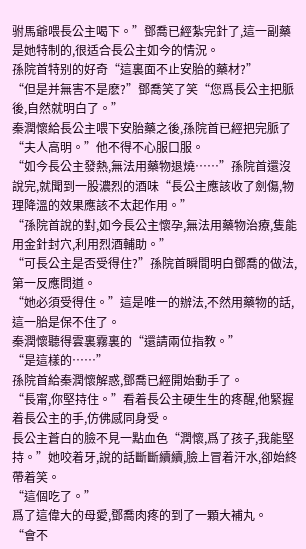驸馬爺喂長公主喝下。”鄧喬已經紮完針了,這一副藥是她特制的,很适合長公主如今的情況。
孫院首特别的好奇“這裏面不止安胎的藥材?”
“但是并無害不是麽?”鄧喬笑了笑“您爲長公主把脈後,自然就明白了。”
秦潤懷給長公主喂下安胎藥之後,孫院首已經把完脈了“夫人高明。”他不得不心服口服。
“如今長公主發熱,無法用藥物退燒……”孫院首還沒說完,就聞到一股濃烈的酒味“長公主應該收了劍傷,物理降溫的效果應該不太起作用。”
“孫院首說的對,如今長公主懷孕,無法用藥物治療,隻能用金針封穴,利用烈酒輔助。”
“可長公主是否受得住?”孫院首瞬間明白鄧喬的做法,第一反應問道。
“她必須受得住。”這是唯一的辦法,不然用藥物的話,這一胎是保不住了。
秦潤懷聽得雲裏霧裏的“還請兩位指教。”
“是這樣的……”
孫院首給秦潤懷解惑,鄧喬已經開始動手了。
“長甯,你堅持住。”看着長公主硬生生的疼醒,他緊握着長公主的手,仿佛感同身受。
長公主蒼白的臉不見一點血色“潤懷,爲了孩子,我能堅持。”她咬着牙,說的話斷斷續續,臉上冒着汗水,卻始終帶着笑。
“這個吃了。”
爲了這偉大的母愛,鄧喬肉疼的到了一顆大補丸。
“會不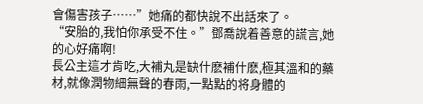會傷害孩子……”她痛的都快說不出話來了。
“安胎的,我怕你承受不住。”鄧喬說着善意的謊言,她的心好痛啊!
長公主這才肯吃,大補丸是缺什麽補什麽,極其溫和的藥材,就像潤物細無聲的春雨,一點點的将身體的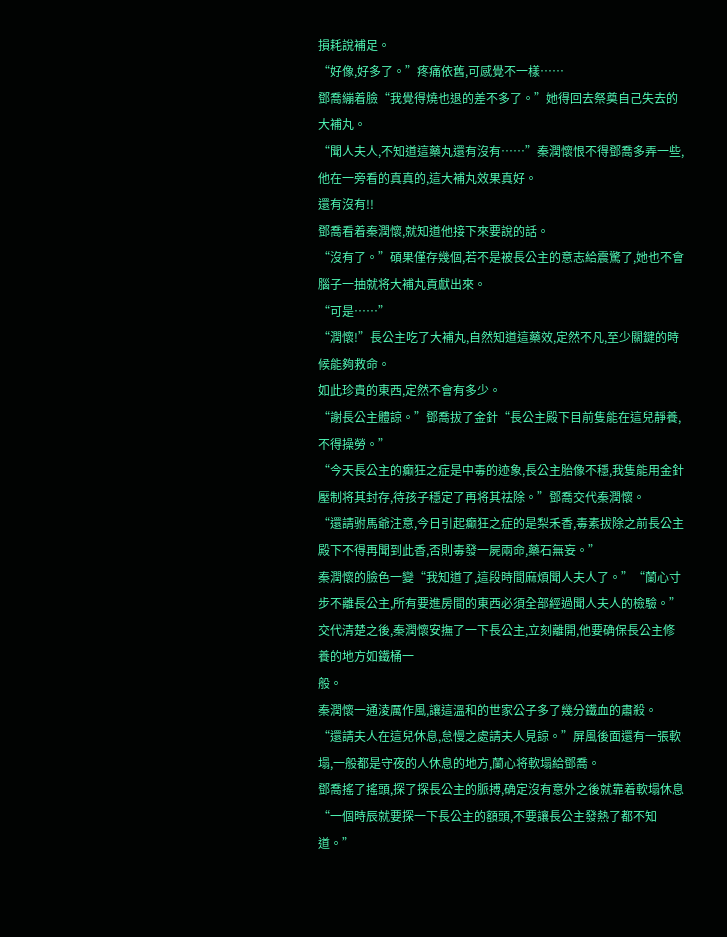損耗說補足。
“好像,好多了。”疼痛依舊,可感覺不一樣……
鄧喬繃着臉“我覺得燒也退的差不多了。”她得回去祭奠自己失去的大補丸。
“聞人夫人,不知道這藥丸還有沒有……”秦潤懷恨不得鄧喬多弄一些,他在一旁看的真真的,這大補丸效果真好。
還有沒有!!
鄧喬看着秦潤懷,就知道他接下來要說的話。
“沒有了。”碩果僅存幾個,若不是被長公主的意志給震驚了,她也不會腦子一抽就将大補丸貢獻出來。
“可是……”
“潤懷!”長公主吃了大補丸,自然知道這藥效,定然不凡,至少關鍵的時候能夠救命。
如此珍貴的東西,定然不會有多少。
“謝長公主體諒。”鄧喬拔了金針“長公主殿下目前隻能在這兒靜養,不得操勞。”
“今天長公主的癫狂之症是中毒的迹象,長公主胎像不穩,我隻能用金針壓制将其封存,待孩子穩定了再将其祛除。”鄧喬交代秦潤懷。
“還請驸馬爺注意,今日引起癫狂之症的是梨禾香,毒素拔除之前長公主殿下不得再聞到此香,否則毒發一屍兩命,藥石無妄。”
秦潤懷的臉色一變“我知道了,這段時間麻煩聞人夫人了。”“蘭心寸步不離長公主,所有要進房間的東西必須全部經過聞人夫人的檢驗。”交代清楚之後,秦潤懷安撫了一下長公主,立刻離開,他要确保長公主修養的地方如鐵桶一
般。
秦潤懷一通淩厲作風,讓這溫和的世家公子多了幾分鐵血的肅殺。
“還請夫人在這兒休息,怠慢之處請夫人見諒。”屏風後面還有一張軟塌,一般都是守夜的人休息的地方,蘭心将軟塌給鄧喬。
鄧喬搖了搖頭,探了探長公主的脈搏,确定沒有意外之後就靠着軟塌休息“一個時辰就要探一下長公主的額頭,不要讓長公主發熱了都不知道。”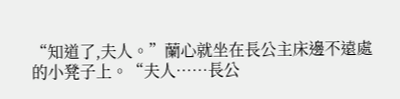“知道了,夫人。”蘭心就坐在長公主床邊不遠處的小凳子上。“夫人……長公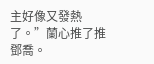主好像又發熱了。”蘭心推了推鄧喬。